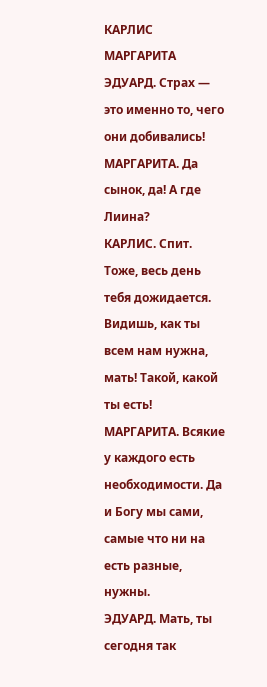КАРЛИС
МАРГАРИТА
ЭДУАРД. Страх — это именно то, чего они добивались!
МАРГАРИТА. Да сынок, да! А где Лиина?
КАРЛИС. Спит. Тоже, весь день тебя дожидается. Видишь, как ты всем нам нужна, мать! Такой, какой ты есть!
МАРГАРИТА. Всякие у каждого есть необходимости. Да и Богу мы сами, самые что ни на есть разные, нужны.
ЭДУАРД. Мать, ты сегодня так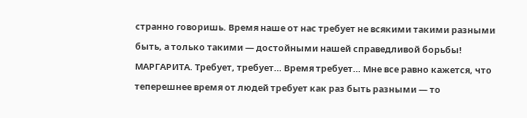странно говоришь. Время наше от нас требует не всякими такими разными быть, а только такими — достойными нашей справедливой борьбы!
МАРГАРИТА. Требует, требует… Время требует… Мне все равно кажется, что теперешнее время от людей требует как раз быть разными — то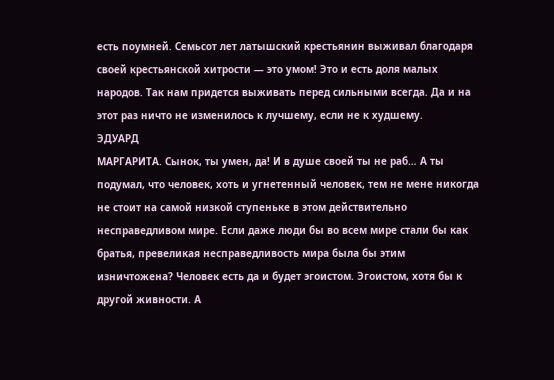есть поумней. Семьсот лет латышский крестьянин выживал благодаря своей крестьянской хитрости — это умом! Это и есть доля малых народов. Так нам придется выживать перед сильными всегда. Да и на этот раз ничто не изменилось к лучшему, если не к худшему.
ЭДУАРД
МАРГАРИТА. Сынок, ты умен, да! И в душе своей ты не раб… А ты подумал, что человек, хоть и угнетенный человек, тем не мене никогда не стоит на самой низкой ступеньке в этом действительно несправедливом мире. Если даже люди бы во всем мире стали бы как братья, превеликая несправедливость мира была бы этим изничтожена? Человек есть да и будет эгоистом. Эгоистом, хотя бы к другой живности. А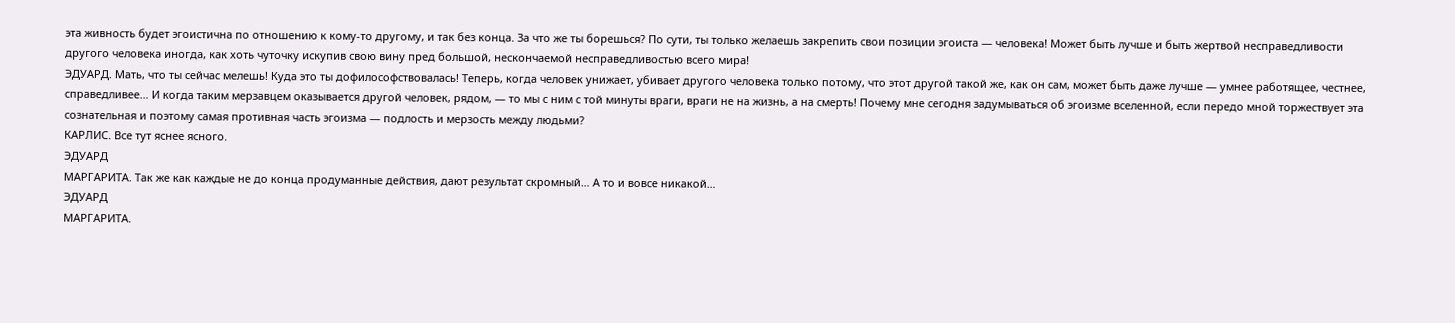эта живность будет эгоистична по отношению к кому-то другому, и так без конца. За что же ты борешься? По сути, ты только желаешь закрепить свои позиции эгоиста — человека! Может быть лучше и быть жертвой несправедливости другого человека иногда, как хоть чуточку искупив свою вину пред большой, нескончаемой несправедливостью всего мира!
ЭДУАРД. Мать, что ты сейчас мелешь! Куда это ты дофилософствовалась! Теперь, когда человек унижает, убивает другого человека только потому, что этот другой такой же, как он сам, может быть даже лучше — умнее работящее, честнее, справедливее… И когда таким мерзавцем оказывается другой человек, рядом, — то мы с ним с той минуты враги, враги не на жизнь, а на смерть! Почему мне сегодня задумываться об эгоизме вселенной, если передо мной торжествует эта сознательная и поэтому самая противная часть эгоизма — подлость и мерзость между людьми?
КАРЛИС. Все тут яснее ясного.
ЭДУАРД
МАРГАРИТА. Так же как каждые не до конца продуманные действия, дают результат скромный… А то и вовсе никакой…
ЭДУАРД
МАРГАРИТА.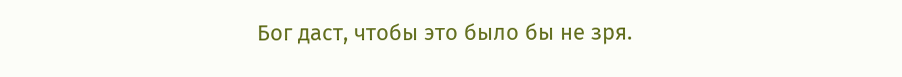Бог даст, чтобы это было бы не зря.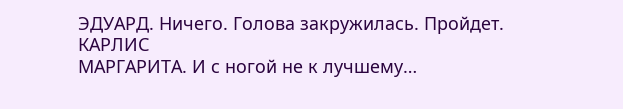ЭДУАРД. Ничего. Голова закружилась. Пройдет.
КАРЛИС
МАРГАРИТА. И с ногой не к лучшему…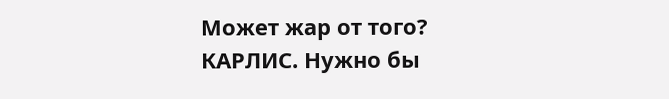Может жар от того?
КАРЛИС. Нужно бы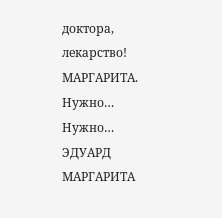доктора, лекарство!
МАРГАРИТА. Нужно… Нужно…
ЭДУАРД
МАРГАРИТА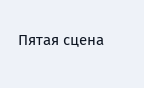Пятая сцена